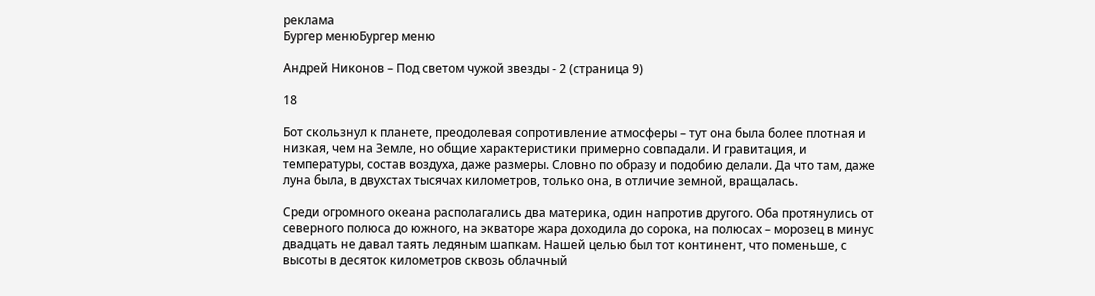реклама
Бургер менюБургер меню

Андрей Никонов – Под светом чужой звезды - 2 (страница 9)

18

Бот скользнул к планете, преодолевая сопротивление атмосферы – тут она была более плотная и низкая, чем на Земле, но общие характеристики примерно совпадали. И гравитация, и температуры, состав воздуха, даже размеры. Словно по образу и подобию делали. Да что там, даже луна была, в двухстах тысячах километров, только она, в отличие земной, вращалась.

Среди огромного океана располагались два материка, один напротив другого. Оба протянулись от северного полюса до южного, на экваторе жара доходила до сорока, на полюсах – морозец в минус двадцать не давал таять ледяным шапкам. Нашей целью был тот континент, что поменьше, с высоты в десяток километров сквозь облачный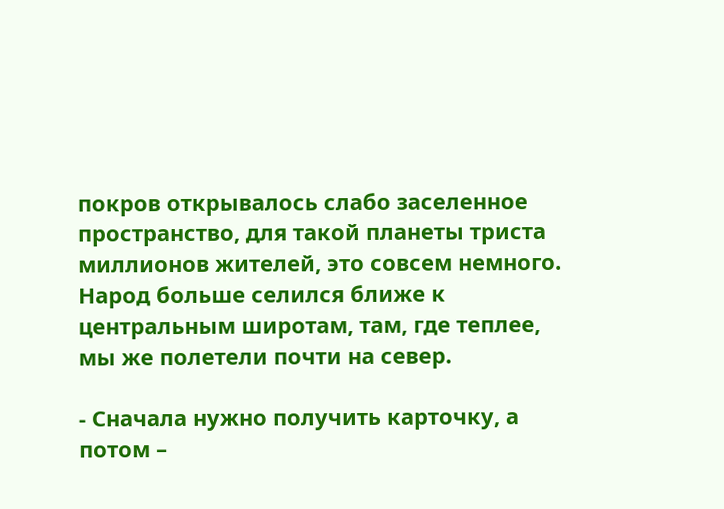покров открывалось слабо заселенное пространство, для такой планеты триста миллионов жителей, это совсем немного. Народ больше селился ближе к центральным широтам, там, где теплее, мы же полетели почти на север.

- Сначала нужно получить карточку, а потом –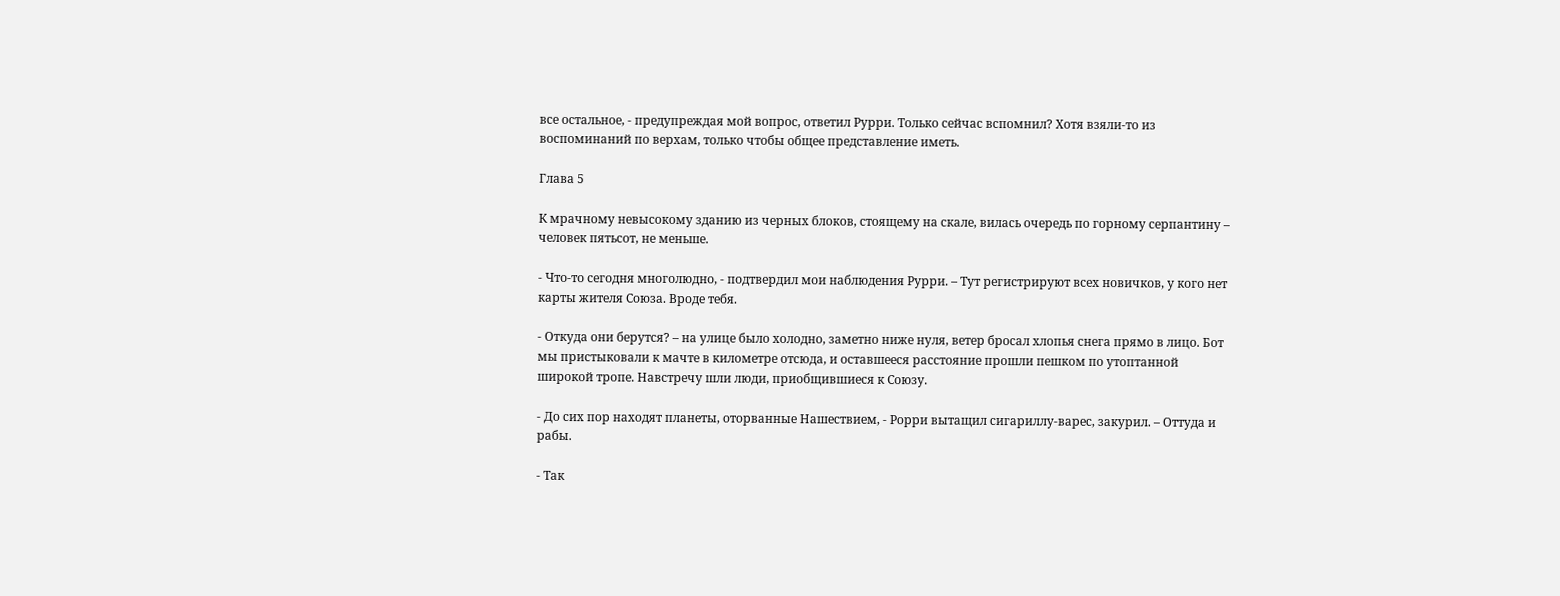все остальное, - предупреждая мой вопрос, ответил Рурри. Только сейчас вспомнил? Хотя взяли-то из воспоминаний по верхам, только чтобы общее представление иметь.

Глава 5

К мрачному невысокому зданию из черных блоков, стоящему на скале, вилась очередь по горному серпантину – человек пятьсот, не меньше.

- Что-то сегодня многолюдно, - подтвердил мои наблюдения Рурри. – Тут регистрируют всех новичков, у кого нет карты жителя Союза. Вроде тебя.

- Откуда они берутся? – на улице было холодно, заметно ниже нуля, ветер бросал хлопья снега прямо в лицо. Бот мы пристыковали к мачте в километре отсюда, и оставшееся расстояние прошли пешком по утоптанной широкой тропе. Навстречу шли люди, приобщившиеся к Союзу.

- До сих пор находят планеты, оторванные Нашествием, - Рорри вытащил сигариллу-варес, закурил. – Оттуда и рабы.

- Так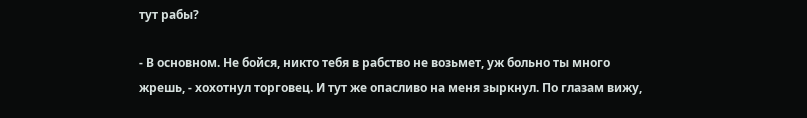тут рабы?

- В основном. Не бойся, никто тебя в рабство не возьмет, уж больно ты много жрешь, - хохотнул торговец. И тут же опасливо на меня зыркнул. По глазам вижу,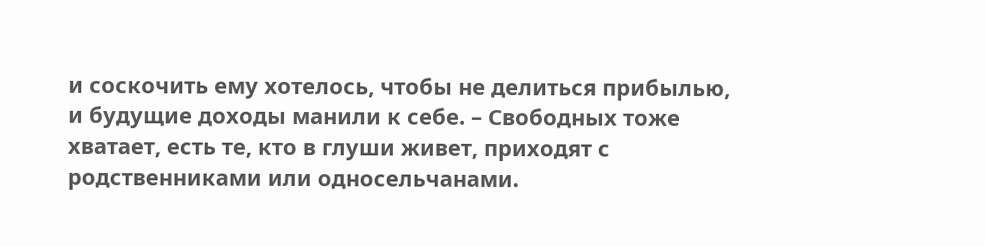и соскочить ему хотелось, чтобы не делиться прибылью, и будущие доходы манили к себе. – Свободных тоже хватает, есть те, кто в глуши живет, приходят с родственниками или односельчанами.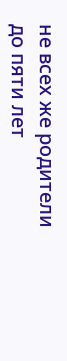не всех же родители до пяти лет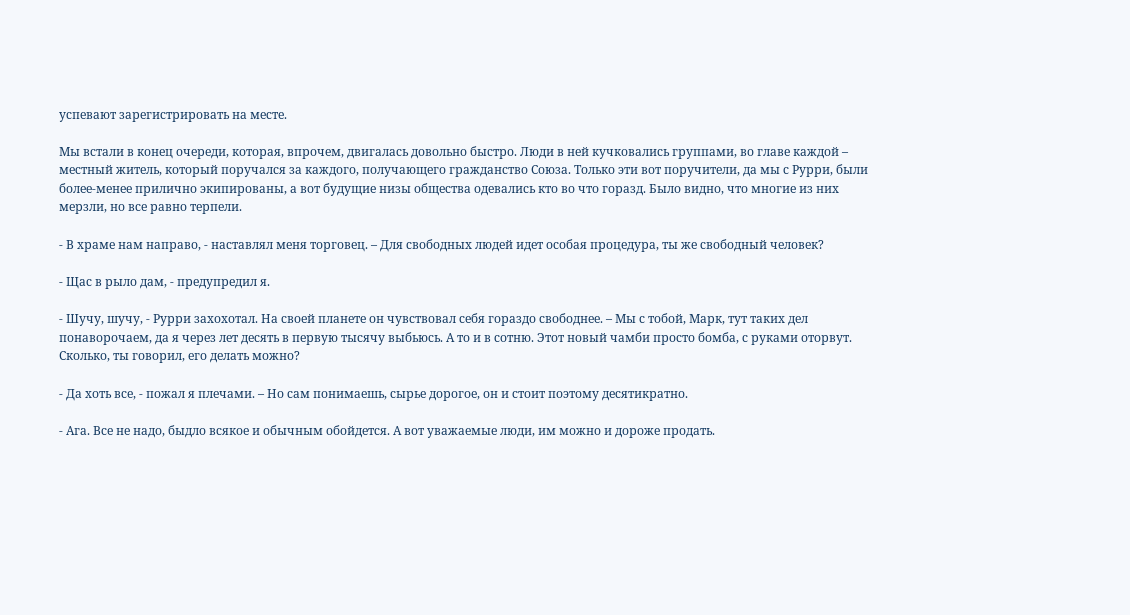успевают зарегистрировать на месте.

Мы встали в конец очереди, которая, впрочем, двигалась довольно быстро. Люди в ней кучковались группами, во главе каждой – местный житель, который поручался за каждого, получающего гражданство Союза. Только эти вот поручители, да мы с Рурри, были более-менее прилично экипированы, а вот будущие низы общества одевались кто во что горазд. Было видно, что многие из них мерзли, но все равно терпели.

- В храме нам направо, - наставлял меня торговец. – Для свободных людей идет особая процедура, ты же свободный человек?

- Щас в рыло дам, - предупредил я.

- Шучу, шучу, - Рурри захохотал. На своей планете он чувствовал себя гораздо свободнее. – Мы с тобой, Марк, тут таких дел понаворочаем, да я через лет десять в первую тысячу выбьюсь. А то и в сотню. Этот новый чамби просто бомба, с руками оторвут. Сколько, ты говорил, его делать можно?

- Да хоть все, - пожал я плечами. – Но сам понимаешь, сырье дорогое, он и стоит поэтому десятикратно.

- Ага. Все не надо, быдло всякое и обычным обойдется. А вот уважаемые люди, им можно и дороже продать.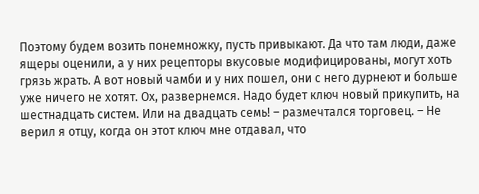Поэтому будем возить понемножку, пусть привыкают. Да что там люди, даже ящеры оценили, а у них рецепторы вкусовые модифицированы, могут хоть грязь жрать. А вот новый чамби и у них пошел, они с него дурнеют и больше уже ничего не хотят. Ох, развернемся. Надо будет ключ новый прикупить, на шестнадцать систем. Или на двадцать семь! – размечтался торговец. – Не верил я отцу, когда он этот ключ мне отдавал, что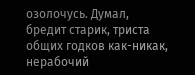озолочусь. Думал, бредит старик, триста общих годков как-никак, нерабочий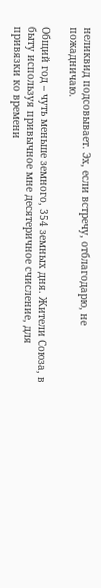неликвид подсовывает. Эх, если встречу, отблагодарю, не пожадничаю.

Общий год – чуть меньше земного, 354 земных дня. Жители Союза, в быту используя привычное мне десятеричное счисление, для привязки ко времени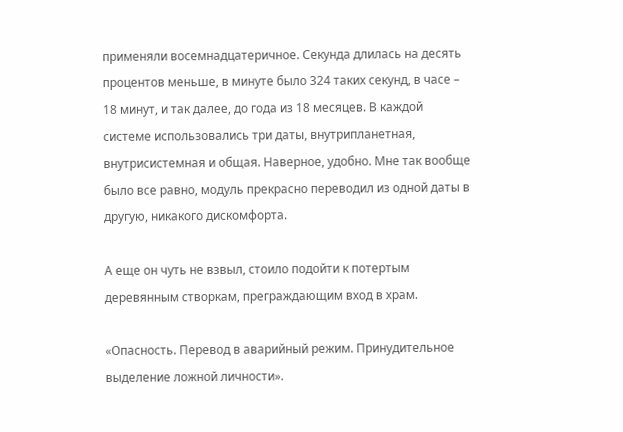применяли восемнадцатеричное. Секунда длилась на десять процентов меньше, в минуте было 324 таких секунд, в часе – 18 минут, и так далее, до года из 18 месяцев. В каждой системе использовались три даты, внутрипланетная, внутрисистемная и общая. Наверное, удобно. Мне так вообще было все равно, модуль прекрасно переводил из одной даты в другую, никакого дискомфорта.

А еще он чуть не взвыл, стоило подойти к потертым деревянным створкам, преграждающим вход в храм.

«Опасность. Перевод в аварийный режим. Принудительное выделение ложной личности».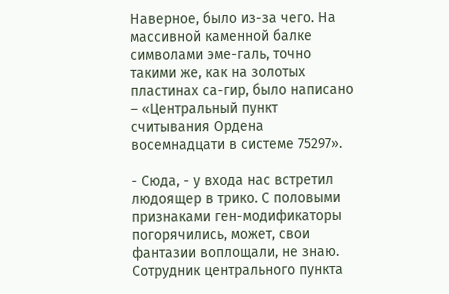Наверное, было из-за чего. На массивной каменной балке символами эме-галь, точно такими же, как на золотых пластинах са-гир, было написано – «Центральный пункт считывания Ордена восемнадцати в системе 75297».

- Сюда, - у входа нас встретил людоящер в трико. С половыми признаками ген-модификаторы погорячились, может, свои фантазии воплощали, не знаю. Сотрудник центрального пункта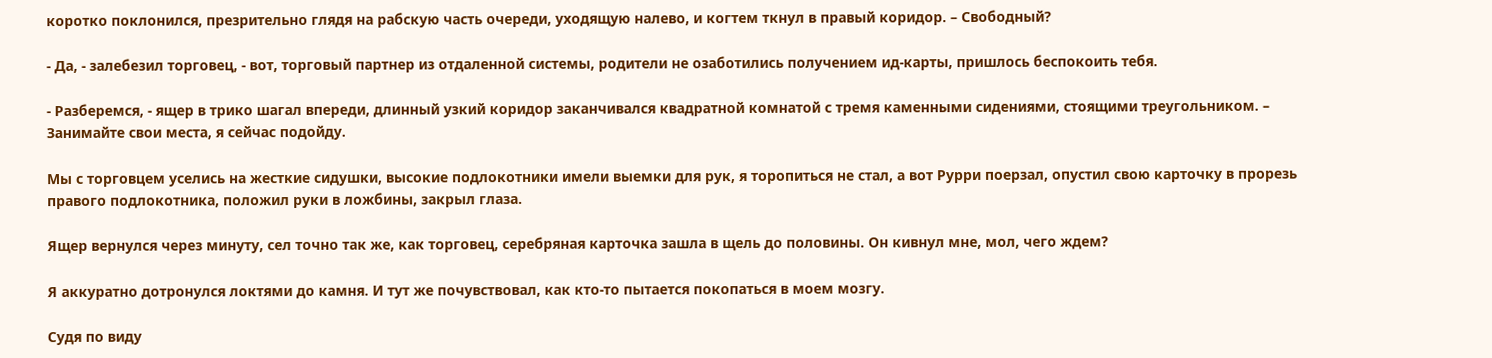коротко поклонился, презрительно глядя на рабскую часть очереди, уходящую налево, и когтем ткнул в правый коридор. – Свободный?

- Да, - залебезил торговец, - вот, торговый партнер из отдаленной системы, родители не озаботились получением ид-карты, пришлось беспокоить тебя.

- Разберемся, - ящер в трико шагал впереди, длинный узкий коридор заканчивался квадратной комнатой с тремя каменными сидениями, стоящими треугольником. – Занимайте свои места, я сейчас подойду.

Мы с торговцем уселись на жесткие сидушки, высокие подлокотники имели выемки для рук, я торопиться не стал, а вот Рурри поерзал, опустил свою карточку в прорезь правого подлокотника, положил руки в ложбины, закрыл глаза.

Ящер вернулся через минуту, сел точно так же, как торговец, серебряная карточка зашла в щель до половины. Он кивнул мне, мол, чего ждем?

Я аккуратно дотронулся локтями до камня. И тут же почувствовал, как кто-то пытается покопаться в моем мозгу.

Судя по виду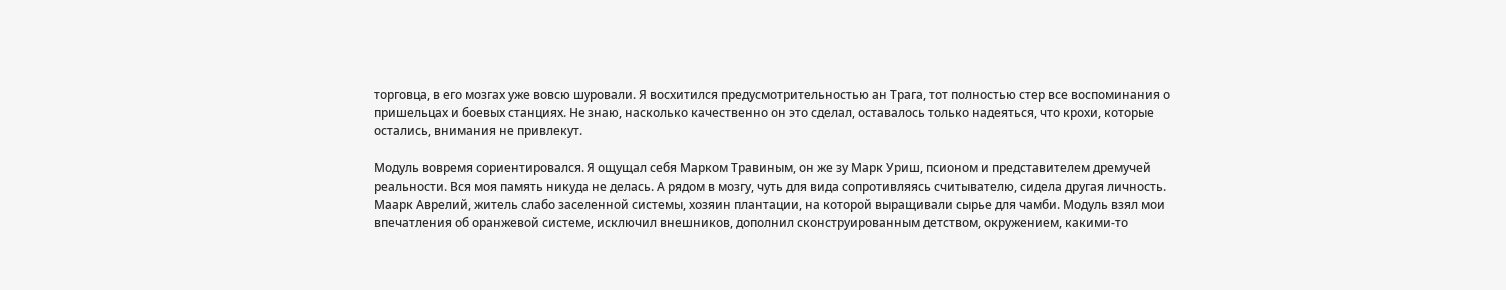торговца, в его мозгах уже вовсю шуровали. Я восхитился предусмотрительностью ан Трага, тот полностью стер все воспоминания о пришельцах и боевых станциях. Не знаю, насколько качественно он это сделал, оставалось только надеяться, что крохи, которые остались, внимания не привлекут.

Модуль вовремя сориентировался. Я ощущал себя Марком Травиным, он же зу Марк Уриш, псионом и представителем дремучей реальности. Вся моя память никуда не делась. А рядом в мозгу, чуть для вида сопротивляясь считывателю, сидела другая личность. Маарк Аврелий, житель слабо заселенной системы, хозяин плантации, на которой выращивали сырье для чамби. Модуль взял мои впечатления об оранжевой системе, исключил внешников, дополнил сконструированным детством, окружением, какими-то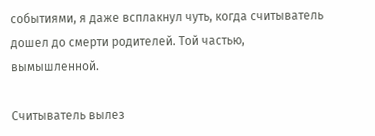событиями, я даже всплакнул чуть, когда считыватель дошел до смерти родителей. Той частью, вымышленной.

Считыватель вылез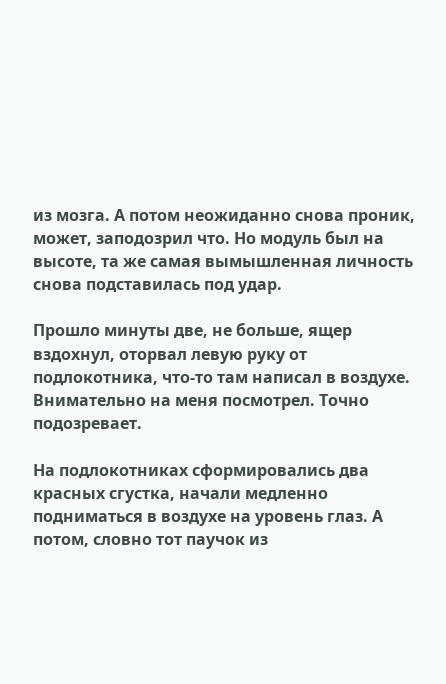из мозга. А потом неожиданно снова проник, может, заподозрил что. Но модуль был на высоте, та же самая вымышленная личность снова подставилась под удар.

Прошло минуты две, не больше, ящер вздохнул, оторвал левую руку от подлокотника, что-то там написал в воздухе. Внимательно на меня посмотрел. Точно подозревает.

На подлокотниках сформировались два красных сгустка, начали медленно подниматься в воздухе на уровень глаз. А потом, словно тот паучок из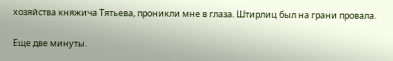хозяйства княжича Тятьева, проникли мне в глаза. Штирлиц был на грани провала.

Еще две минуты.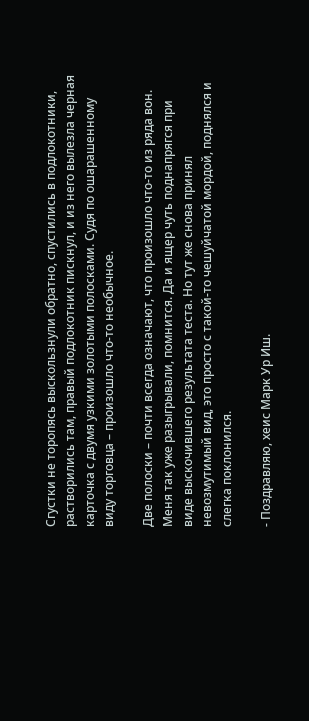Сгустки не торопясь выскользнули обратно, спустились в подлокотники, растворились там, правый подлокотник пискнул, и из него вылезла черная карточка с двумя узкими золотыми полосками. Судя по ошарашенному виду торговца – произошло что-то необычное.

Две полоски – почти всегда означают, что произошло что-то из ряда вон. Меня так уже разыгрывали, помнится. Да и ящер чуть поднапрягся при виде выскочившего результата теста. Но тут же снова принял невозмутимый вид, это просто с такой-то чешуйчатой мордой, поднялся и слегка поклонился.

- Поздравляю, хеис Марк Ур Иш.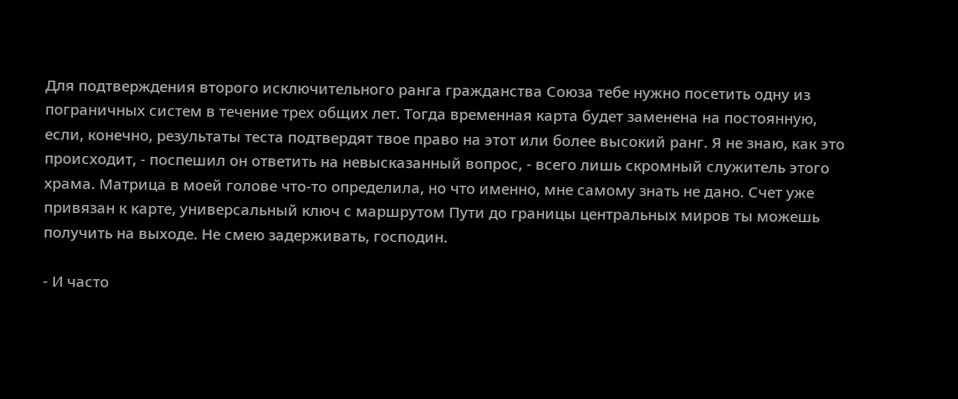Для подтверждения второго исключительного ранга гражданства Союза тебе нужно посетить одну из пограничных систем в течение трех общих лет. Тогда временная карта будет заменена на постоянную, если, конечно, результаты теста подтвердят твое право на этот или более высокий ранг. Я не знаю, как это происходит, - поспешил он ответить на невысказанный вопрос, - всего лишь скромный служитель этого храма. Матрица в моей голове что-то определила, но что именно, мне самому знать не дано. Счет уже привязан к карте, универсальный ключ с маршрутом Пути до границы центральных миров ты можешь получить на выходе. Не смею задерживать, господин.

- И часто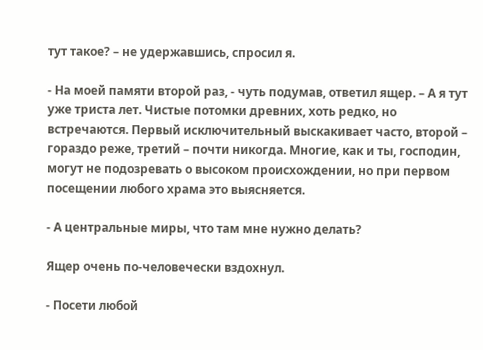тут такое? – не удержавшись, спросил я.

- На моей памяти второй раз, - чуть подумав, ответил ящер. – А я тут уже триста лет. Чистые потомки древних, хоть редко, но встречаются. Первый исключительный выскакивает часто, второй – гораздо реже, третий – почти никогда. Многие, как и ты, господин, могут не подозревать о высоком происхождении, но при первом посещении любого храма это выясняется.

- А центральные миры, что там мне нужно делать?

Ящер очень по-человечески вздохнул.

- Посети любой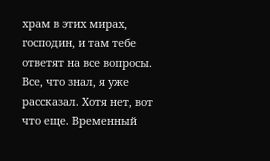храм в этих мирах, господин, и там тебе ответят на все вопросы. Все, что знал, я уже рассказал. Хотя нет, вот что еще. Временный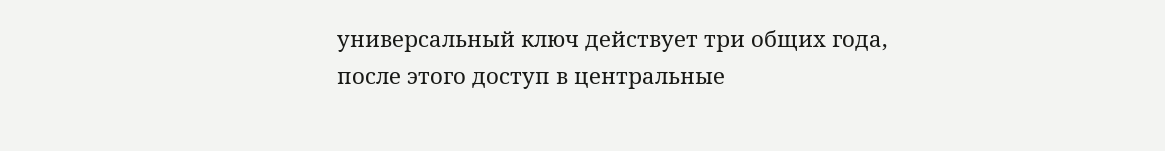универсальный ключ действует три общих года, после этого доступ в центральные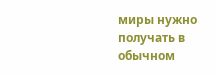миры нужно получать в обычном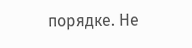порядке. Не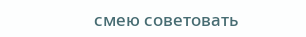смею советовать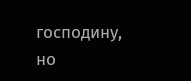господину, но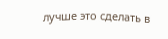лучше это сделать в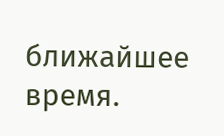ближайшее время.